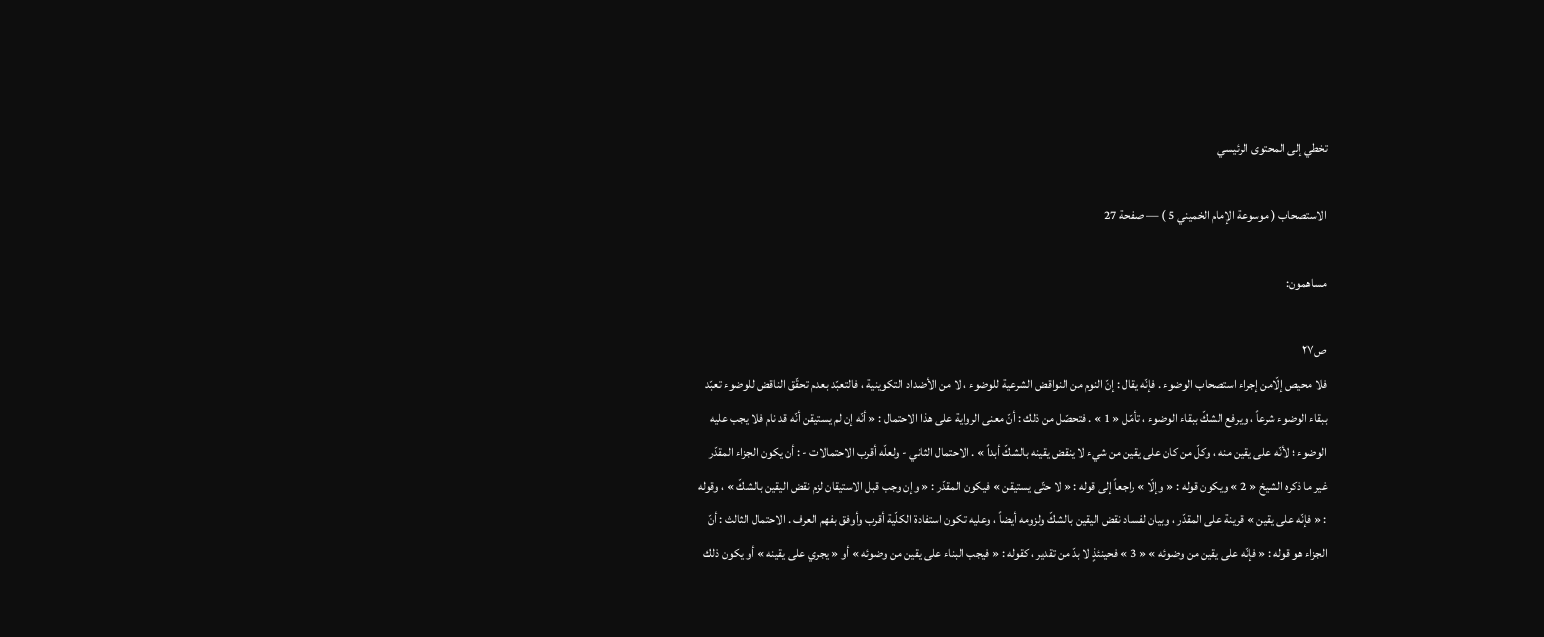تخطي إلى المحتوى الرئيسي

الاستصحاب ( موسوعة الإمام الخميني 5 ) — صفحة 27

مساهمون:

ص٢٧
فلا محيص إلّامن إجراء استصحاب الوضوء . فإنّه يقال : إنّ النوم من النواقض الشرعية للوضوء ، لا من الأضداد التكوينية ، فالتعبّد بعدم تحقّق الناقض للوضوء تعبّد ببقاء الوضوء شرعاً ، ويرفع الشكّ ببقاء الوضوء ، تأمّل « 1 » . فتحصّل من ذلك : أنّ معنى الرواية على هذا الاحتمال : « أنّه إن لم يستيقن أنّه قد نام فلا يجب عليه الوضوء ؛ لأنّه على يقين منه ، وكلّ من كان على يقين من شيء لا ينقض يقينه بالشكّ أبداً » . الاحتمال الثاني - ولعلّه أقرب الاحتمالات - : أن يكون الجزاء المقدّر غير ما ذكره الشيخ « 2 » ويكون قوله : « وإلّا » راجعاً إلى قوله : « لا حتّى يستيقن » فيكون المقدّر : « وإن وجب قبل الاستيقان لزم نقض اليقين بالشكّ » ، وقوله : « فإنّه على يقين » قرينة على المقدّر ، وبيان لفساد نقض اليقين بالشكّ ولزومه أيضاً ، وعليه تكون استفادة الكلّية أقرب وأوفق بفهم العرف . الاحتمال الثالث : أنّ الجزاء هو قوله : « فإنّه على يقين من وضوئه » « 3 » فحينئذٍ لا بدّ من تقدير ، كقوله : « فيجب البناء على يقين من وضوئه » أو « يجري على يقينه » أو يكون ذلك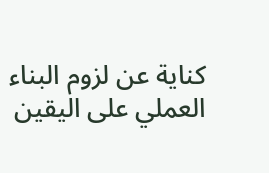كناية عن لزوم البناء العملي على اليقين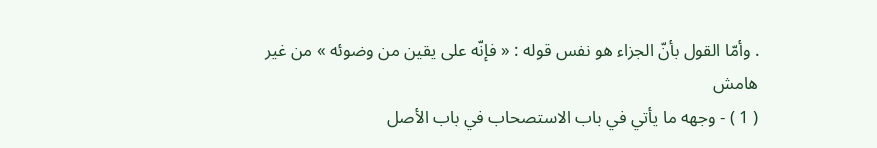. وأمّا القول بأنّ الجزاء هو نفس قوله : « فإنّه على يقين من وضوئه » من غير
هامش
( 1 ) - وجهه ما يأتي في باب الاستصحاب في باب الأصل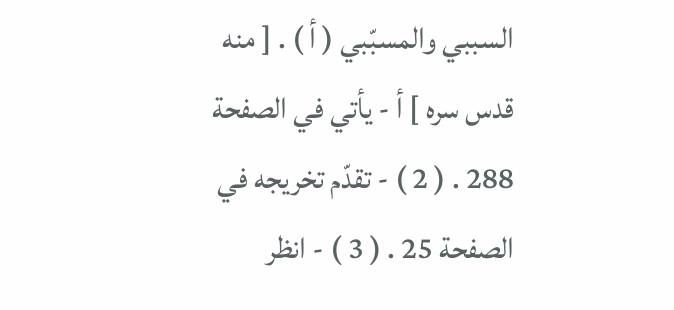السببي والمسبّبي ( أ ) . [ منه قدس سره ] أ - يأتي في الصفحة 288 . ( 2 ) - تقدّم تخريجه في الصفحة 25 . ( 3 ) - انظر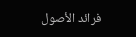فرائد الأصول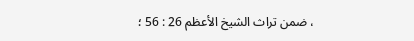، ضمن تراث الشيخ الأعظم 26 : 56 ؛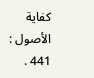كفاية الأصول : 441 .